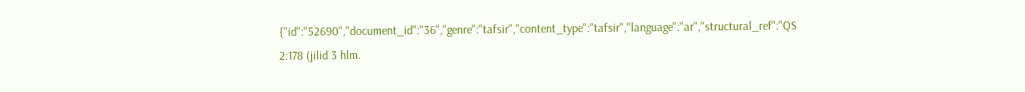{"id":"52690","document_id":"36","genre":"tafsir","content_type":"tafsir","language":"ar","structural_ref":"QS 2:178 (jilid 3 hlm.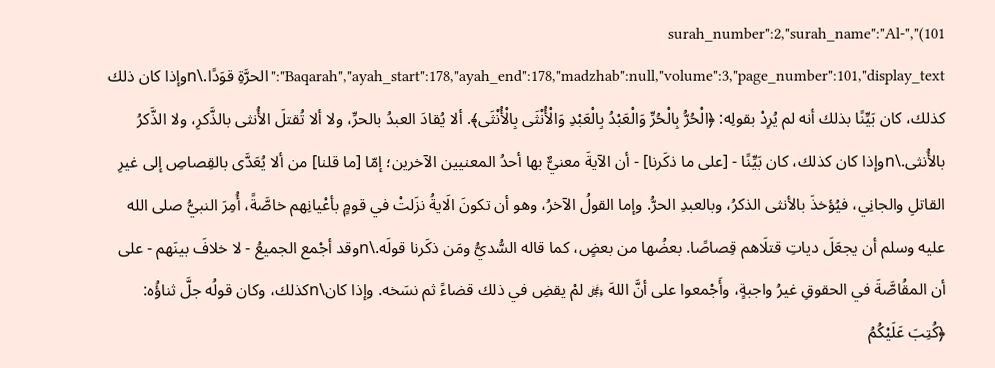101)","surah_number":2,"surah_name":"Al-Baqarah","ayah_start":178,"ayah_end":178,"madzhab":null,"volume":3,"page_number":101,"display_text":"الحرَّةِ قوَدًا.\nوإذا كان ذلك كذلك، كان بَيِّنًا بذلك أنه لم يُرِدْ بقولِه: ﴿الْحُرُّ بِالْحُرِّ وَالْعَبْدُ بِالْعَبْدِ وَالْأُنْثَى بِالْأُنْثَى﴾. ألا يُقادَ العبدُ بالحرِّ، ولا ألا تُقتلَ الأُنثى بالذَّكرِ، ولا الذَّكرُ بالأُنثى.\nوإذا كان كذلك، كان بَيِّنًا - [على ما ذكَرنا] - أن الآيةَ معنيٌّ بها أحدُ المعنيين الآخرين؛ إمّا [ما قلنا] من ألا يُعَدَّى بالقِصاصِ إلى غيرِ القاتلِ والجانِي، فيُؤخذَ بالأنثى الذكرُ، وبالعبدِ الحرُّ. وإما القولُ الآخرُ، وهو أن تكونَ الَايةُ نزَلتْ في قومٍ بأعْيانِهم خاصَّةً، أُمِرَ النبيُّ صلى الله عليه وسلم أن يجعَلَ دياتِ قتلَاهم قِصاصًا. بعضُها من بعضٍ، كما قاله السُّديُّ ومَن ذكَرنا قولَه.\nوقد أجْمع الجميعُ - لا خلافَ بينَهم - على أن المقُاصَّةَ في الحقوقِ غيرُ واجبةٍ، وأَجْمعوا على أنَّ اللهَ ﷿ لمْ يقضِ في ذلك قضاءً ثم نسَخه. وإذا كان\nكذلك، وكان قولُه جلَّ ثناؤُه: ﴿كُتِبَ عَلَيْكُمُ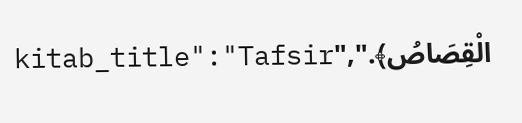الْقِصَاصُ﴾.","kitab_title":"Tafsir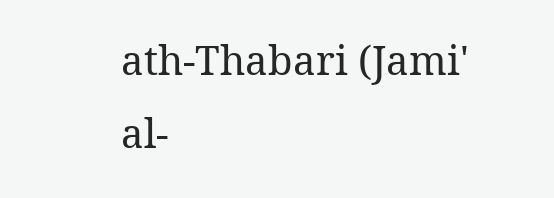ath-Thabari (Jami' al-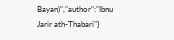Bayan)","author":"Ibnu Jarir ath-Thabari"}